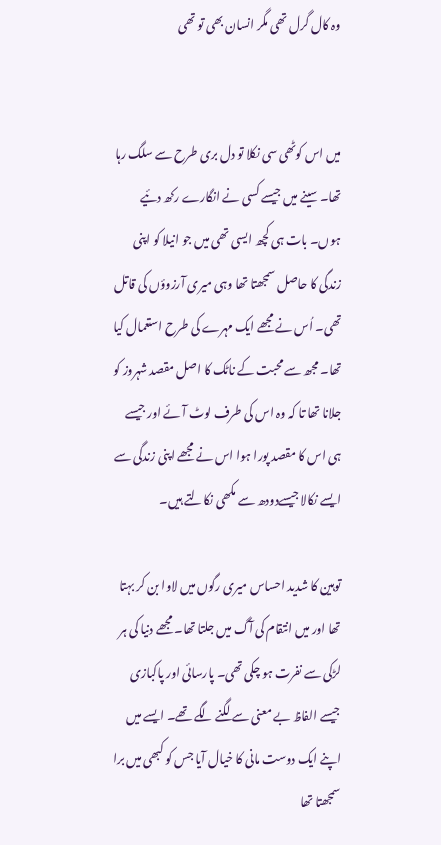وہ کال گرل تھی مگر انسان بھی تو تھی


میں اس کوٹھی سی نکلا تو دل بری طرح سے سلگ رہا تھا۔ سینے میں جیسے کسی نے انگارے رکھ دئیے ہوں۔ بات ہی کچھ ایسی تھی میں جو انیلا کو اپنی زندگی کا حاصل سمجھتا تھا وہی میری آرزوؤں کی قاتل تھی۔ اُس نے مجھے ایک مہرے کی طرح استعمال کیا تھا۔ مجھ سے محبت کے ناٹک کا اصل مقصد شہروز کو جلانا تھا تا کہ وہ اس کی طرف لوٹ آئے اور جیسے ہی اس کا مقصد پورا ہوا اس نے مجھے اپنی زندگی سے ایسے نکالا جیسےدودھ سے مکھی نکالتے ہیں۔

توہین کا شدید احساس میری رگوں میں لاوا بن کر بہتا تھا اور میں انتقام کی آگ میں جلتا تھا۔ مجھے دنیا کی ہر لڑکی سے نفرت ہو چکی تھی۔ پارسائی اور پاکبازی جیسے الفاظ بے معنی سے لگنے لگے تھے۔ ایسے میں اپنے ایک دوست مانی کا خیال آیا جس کو کبھی میں برا سمجھتا تھا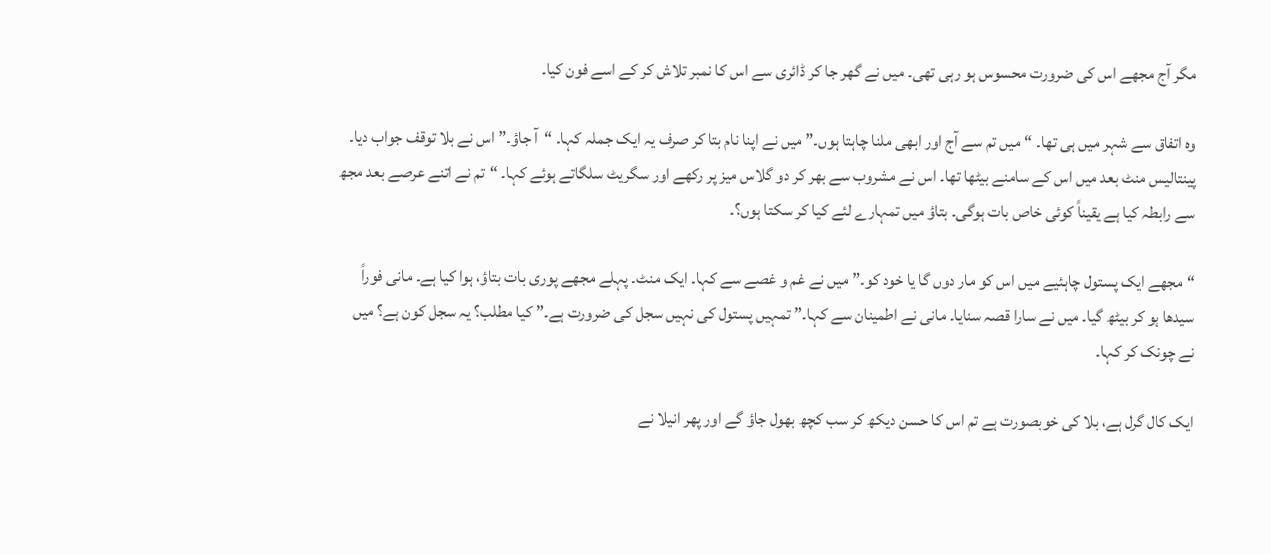مگر آج مجھے اس کی ضرورت محسوس ہو رہی تھی۔ میں نے گھر جا کر ڈائری سے اس کا نمبر تلاش کر کے اسے فون کیا۔

وہ اتفاق سے شہر میں ہی تھا۔ “میں تم سے آج اور ابھی ملنا چاہتا ہوں۔” میں نے اپنا نام بتا کر صرف یہ ایک جملہ کہا۔ “آ جاؤ۔” اس نے بلا توقف جواب دیا۔ پینتالیس منٹ بعد میں اس کے سامنے بیٹھا تھا۔ اس نے مشروب سے بھر کر دو گلاس میز پر رکھے اور سگریٹ سلگاتے ہوئے کہا۔ “تم نے اتنے عرصے بعد مجھ سے رابطہ کیا ہے یقیناً کوئی خاص بات ہوگی۔ بتاؤ میں تمہارے لئے کیا کر سکتا ہوں؟۔

“مجھے ایک پستول چاہئیے میں اس کو مار دوں گا یا خود کو۔” میں نے غم و غصے سے کہا۔ ایک منٹ۔ پہلے مجھے پوری بات بتاؤ، ہوا کیا ہے۔ مانی فوراً سیدھا ہو کر بیٹھ گیا۔ میں نے سارا قصہ سنایا۔ مانی نے اطمینان سے کہا۔” تمہیں پستول کی نہیں سجل کی ضرورت ہے۔” کیا مطلب؟ یہ سجل کون ہے؟ میں نے چونک کر کہا۔

ایک کال گرل ہے، بلا کی خوبصورت ہے تم اس کا حسن دیکھ کر سب کچھ بھول جاؤ گے اور پھر انیلا نے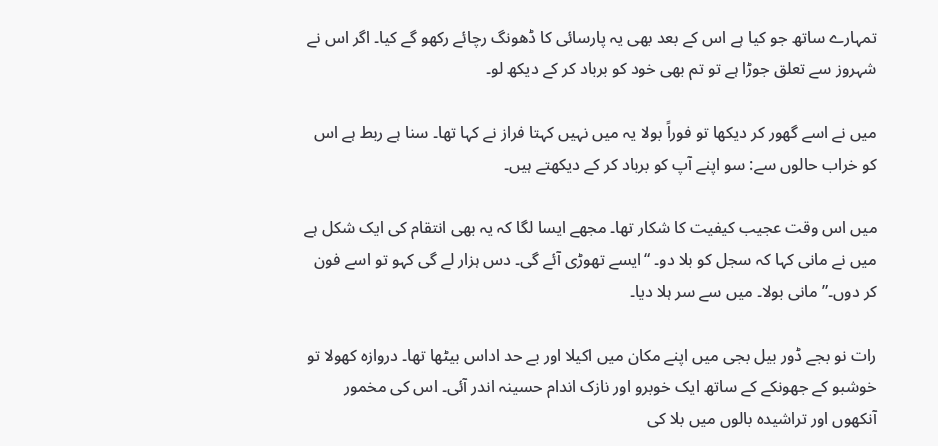تمہارے ساتھ جو کیا ہے اس کے بعد بھی یہ پارسائی کا ڈھونگ رچائے رکھو گے کیا۔ اگر اس نے شہروز سے تعلق جوڑا ہے تو تم بھی خود کو برباد کر کے دیکھ لو۔

میں نے اسے گھور کر دیکھا تو فوراً بولا یہ میں نہیں کہتا فراز نے کہا تھا۔ سنا ہے ربط ہے اس کو خراب حالوں سے: سو اپنے آپ کو برباد کر کے دیکھتے ہیں۔

میں اس وقت عجیب کیفیت کا شکار تھا۔ مجھے ایسا لگا کہ یہ بھی انتقام کی ایک شکل ہے میں نے مانی کہا کہ سجل کو بلا دو۔ “ایسے تھوڑی آئے گی۔ دس ہزار لے گی کہو تو اسے فون کر دوں۔” مانی بولا۔ میں سے سر ہلا دیا۔

رات نو بجے ڈور بیل بجی میں اپنے مکان میں اکیلا اور بے حد اداس بیٹھا تھا۔ دروازہ کھولا تو خوشبو کے جھونکے کے ساتھ ایک خوبرو اور نازک اندام حسینہ اندر آئی۔ اس کی مخمور آنکھوں اور تراشیدہ بالوں میں بلا کی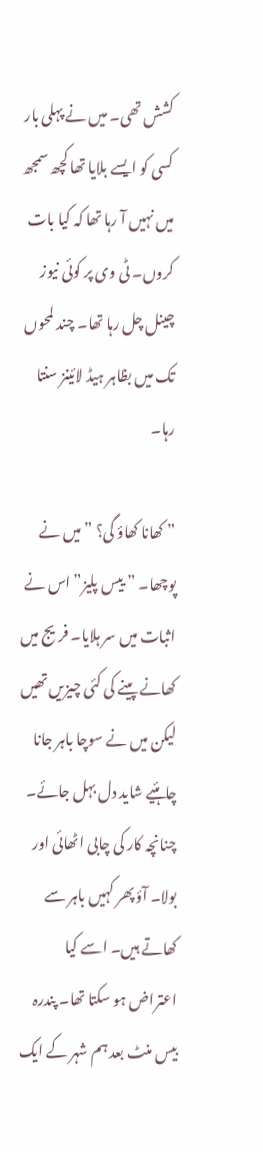کشش تھی۔ میں نے پہلی بار کسی کو ایسے بلایا تھا کچھ سمجھ میں نہیں آ رہا تھا کہ کیا بات کروں۔ ٹی وی پر کوئی نیوز چینل چل رہا تھا۔ چند لمحوں تک میں بظاہر ہیڈ لائینز سنتا رہا۔

” کھانا کھاؤ گی؟ ” میں نے پوچھا۔ ” ییس پلیز” اس نے اثبات میں سر ہلایا۔ فریج میں کھانے پینے کی کئی چیزیں تھیں لیکن میں نے سوچا باہر جانا چاہئیے شاید دل بہل جائے۔ چنانچہ کار کی چابی اٹھائی اور بولا۔ آؤ پھر کہیں باہر سے کھاتے ہیں۔ اسے کیا اعتراض ہو سکتا تھا۔ پندرہ بیس منٹ بعد ہم شہر کے ایک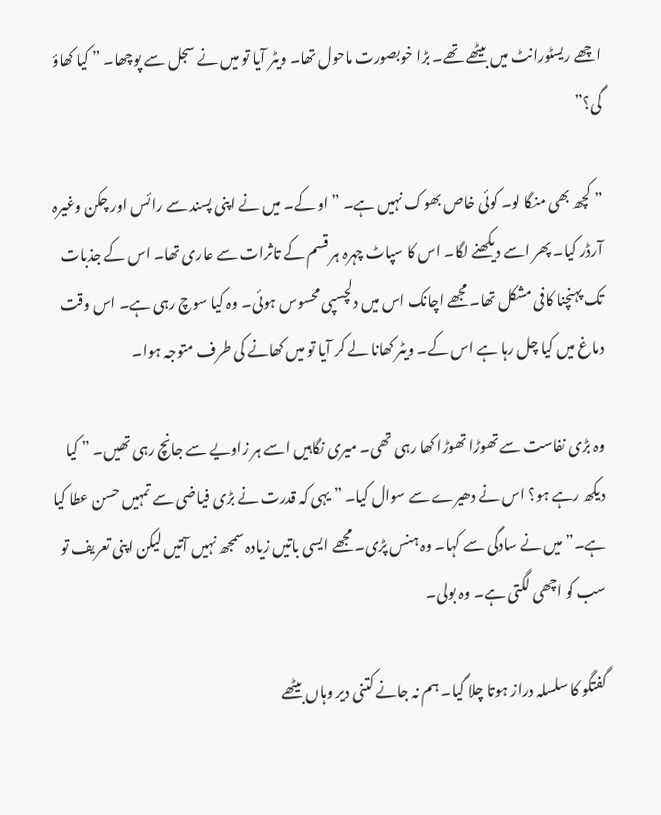اچھے ریسٹورانٹ میں بیٹھے تھے۔ بڑا خوبصورت ماحول تھا۔ ویٹر آیا تو میں نے سجل سے پوچھا۔ ” کیا کھاؤ گی؟”

” کچھ بھی منگا لو۔ کوئی خاص بھوک نہیں ہے۔ ” او کے۔ میں نے اپنی پسند سے رائس اور چکن وغیرہ آرڈر کیا۔ پھر اسے دیکھنے لگا۔ اس کا سپاٹ چہرہ ہر قسم کے تاثرات سے عاری تھا۔ اس کے جذبات تک پہنچنا کافی مشکل تھا۔ مجھے اچانک اس میں دلچسپی محسوس ہوئی۔ وہ کیا سوچ رہی ہے۔ اس وقت دماغ میں کیا چل رہا ہے اس کے۔ ویٹر کھانا لے کر آیا تو میں کھانے کی طرف متوجہ ہوا۔

وہ بڑی نفاست سے تھوڑا تھوڑا کھا رہی تھی۔ میری نگاہیں اسے ہر زاویے سے جانچ رہی تھیں۔ ” کیا دیکھ رہے ہو؟ اس نے دھیرے سے سوال کیا۔ ” یہی کہ قدرت نے بڑی فیاضی سے تمہیں حسن عطا کیا ہے۔” میں نے سادگی سے کہا۔ وہ ہنس پڑی۔ مجھے ایسی باتیں زیادہ سمجھ نہیں آتیں لیکن اپنی تعریف تو سب کو اچھی لگتی ہے۔ وہ بولی۔

گفتگو کا سلسلہ دراز ہوتا چلا گیا۔ ہم نہ جانے کتنی دیر وہاں بیٹھے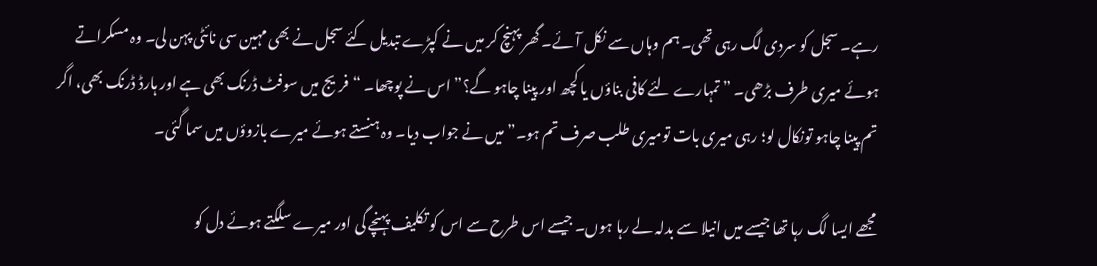رہے۔ سجل کو سردی لگ رہی تھی۔ ہم وہاں سے نکل آئے۔ گھر پہنچ کر میں نے کپڑے تبدیل کئے سجل نے بھی مہین سی نائٹی پہن لی۔ وہ مسکراتے ہوئے میری طرف بڑھی۔ ” تمہارے لئے کافی بناؤں یا کچھ اور پینا چاہو گے؟” اس نے پوچھا۔ “فریج میں سوفٹ ڈرنک بھی ہے اور ہارڈ ڈرنک بھی، اگر تم پینا چاہو تونکال لو؛ رہی میری بات تومیری طلب صرف تم ہو۔” میں نے جواب دیا۔ وہ ہنستے ہوئے میرے بازوؤں میں سما گئی۔

مجھے ایسا لگ رہا تھا جیسے میں انیلا سے بدلہ لے رہا ہوں۔ جیسے اس طرح سے اس کو تکلیف پہنچے گی اور میرے سلگتے ہوئے دل کو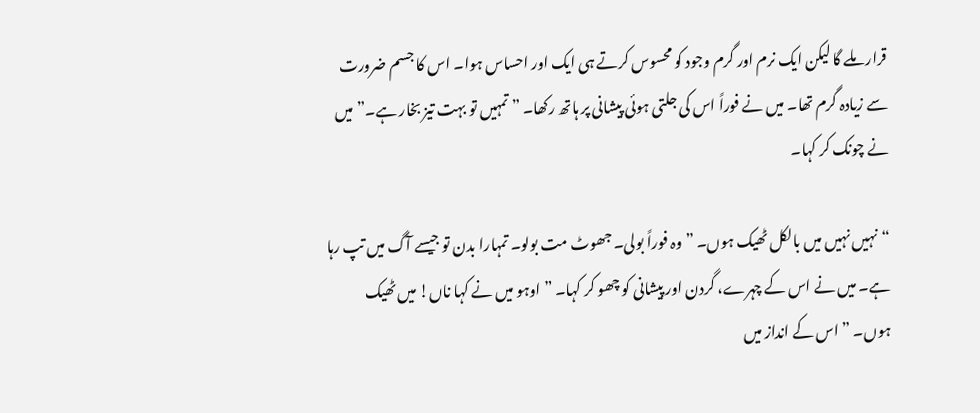قرار ملے گا لیکن ایک نرم اور گرم وجود کو محسوس کرتے ہی ایک اور احساس ہوا۔ اس کا جسم ضرورت سے زیادہ گرم تھا۔ میں نے فوراً اس کی جلتی ہوئی پیشانی پر ہاتھ رکھا۔ ” تمہیں تو بہت تیز بخار ہے۔” میں نے چونک کر کہا۔

“نہیں نہیں میں بالکل ٹھیک ہوں۔ ” وہ فوراً بولی۔ جھوٹ مت بولو۔ تمہارا بدن تو جیسے آگ میں تپ رہا ہے۔ میں نے اس کے چہرے، گردن اور پیشانی کو چھو کر کہا۔ ” اوہو میں نے کہا ناں! میں ٹھیک ہوں۔ ” اس کے انداز میں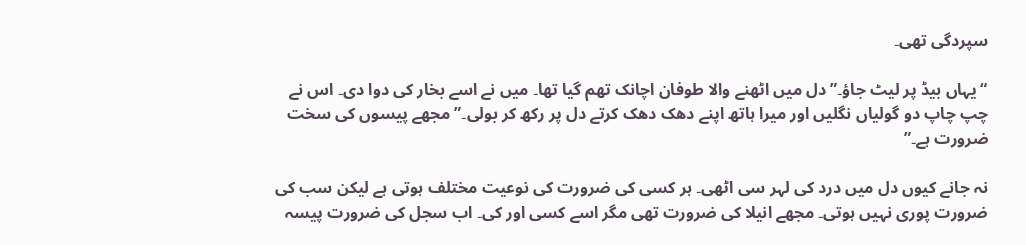سپردگی تھی۔

“یہاں بیڈ پر لیٹ جاؤ۔” دل میں اٹھنے والا طوفان اچانک تھم گیا تھا۔ میں نے اسے بخار کی دوا دی۔ اس نے چپ چاپ دو گولیاں نگلیں اور میرا ہاتھ اپنے دھک دھک کرتے دل پر رکھ کر بولی۔” مجھے پیسوں کی سخت ضرورت ہے۔”

نہ جانے کیوں دل میں درد کی لہر سی اٹھی۔ ہر کسی کی ضرورت کی نوعیت مختلف ہوتی ہے لیکن سب کی ضرورت پوری نہیں ہوتی۔ مجھے انیلا کی ضرورت تھی مگر اسے کسی اور کی۔ اب سجل کی ضرورت پیسہ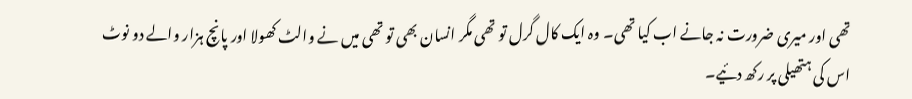تھی اور میری ضرورت نہ جانے اب کیا تھی۔ وہ ایک کال گرل تو تھی مگر انسان بھی تو تھی میں نے والٹ کھولا اور پانچ ہزار والے دو نوٹ اس کی ہتھیلی پر رکھ دئیے۔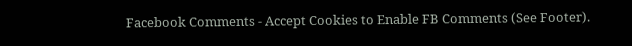Facebook Comments - Accept Cookies to Enable FB Comments (See Footer).